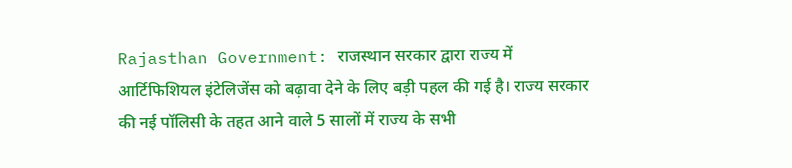Rajasthan Government: राजस्थान सरकार द्वारा राज्य में आर्टिफिशियल इंटेलिजेंस को बढ़ावा देने के लिए बड़ी पहल की गई है। राज्य सरकार की नई पॉलिसी के तहत आने वाले 5 सालों में राज्य के सभी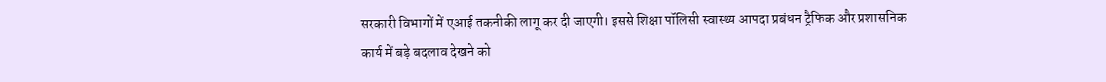सरकारी विभागों में एआई तकनीकी लागू कर दी जाएगी। इससे शिक्षा पॉलिसी स्वास्थ्य आपदा प्रबंधन ट्रैफिक और प्रशासनिक कार्य में बड़े बदलाव देखने को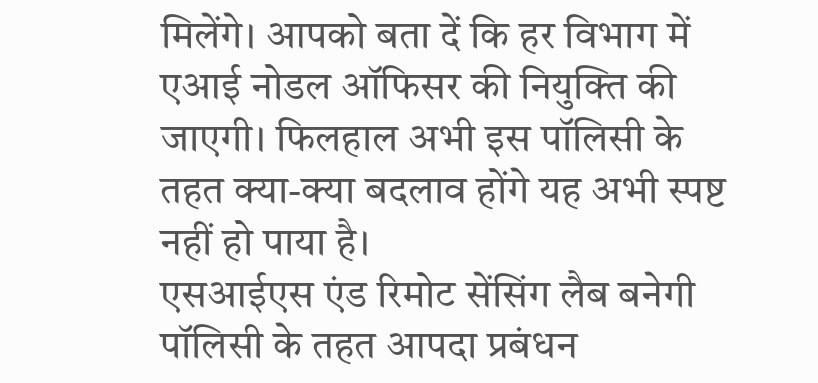मिलेंगे। आपको बता दें कि हर विभाग में एआई नोडल ऑफिसर की नियुक्ति की जाएगी। फिलहाल अभी इस पॉलिसी के तहत क्या-क्या बदलाव होंगे यह अभी स्पष्ट नहीं हो पाया है।
एसआईएस एंड रिमोट सेंसिंग लैब बनेगी
पॉलिसी के तहत आपदा प्रबंधन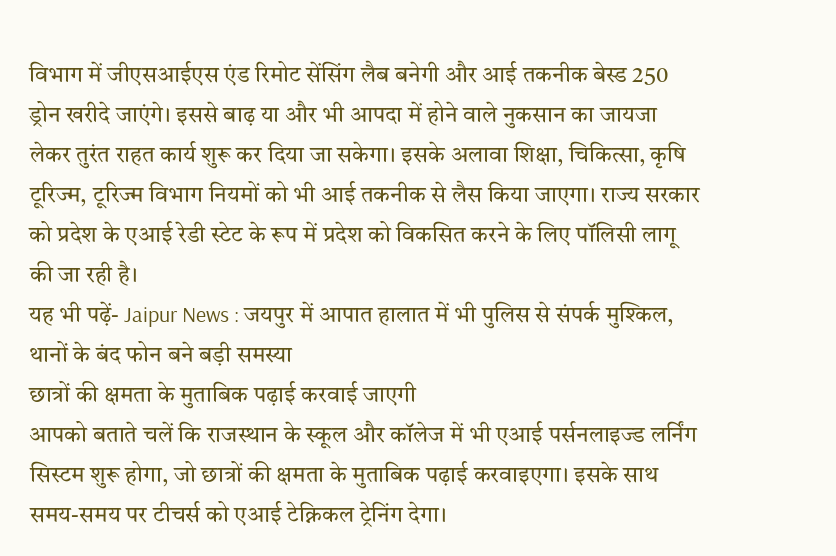विभाग में जीएसआईएस एंड रिमोट सेंसिंग लैब बनेगी और आई तकनीक बेस्ड 250 ड्रोन खरीदे जाएंगे। इससे बाढ़ या और भी आपदा में होने वाले नुकसान का जायजा लेकर तुरंत राहत कार्य शुरू कर दिया जा सकेगा। इसके अलावा शिक्षा, चिकित्सा, कृषि टूरिज्म, टूरिज्म विभाग नियमों को भी आई तकनीक से लैस किया जाएगा। राज्य सरकार को प्रदेश के एआई रेडी स्टेट के रूप में प्रदेश को विकसित करने के लिए पॉलिसी लागू की जा रही है।
यह भी पढ़ें- Jaipur News : जयपुर में आपात हालात में भी पुलिस से संपर्क मुश्किल, थानों के बंद फोन बने बड़ी समस्या
छात्रों की क्षमता के मुताबिक पढ़ाई करवाई जाएगी
आपको बताते चलें कि राजस्थान के स्कूल और कॉलेज में भी एआई पर्सनलाइज्ड लर्निंग सिस्टम शुरू होगा, जो छात्रों की क्षमता के मुताबिक पढ़ाई करवाइएगा। इसके साथ समय-समय पर टीचर्स को एआई टेक्निकल ट्रेनिंग देगा।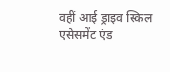वहीं आई ड्राइव स्किल एसेसमेंट एंड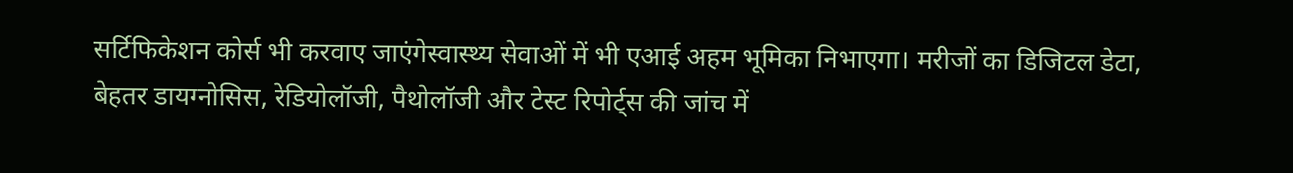सर्टिफिकेशन कोर्स भी करवाए जाएंगेस्वास्थ्य सेवाओं में भी एआई अहम भूमिका निभाएगा। मरीजों का डिजिटल डेटा, बेहतर डायग्नोसिस, रेडियोलॉजी, पैथोलॉजी और टेस्ट रिपोर्ट्स की जांच में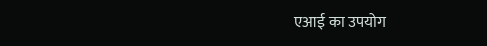एआई का उपयोग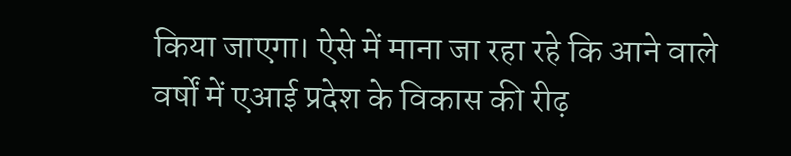किया जाएगा। ऐसे में माना जा रहा रहे कि आने वाले वर्षों में एआई प्रदेश के विकास की रीढ़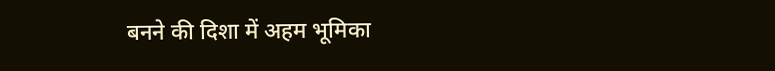बनने की दिशा में अहम भूमिका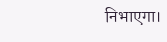निभाएगा।